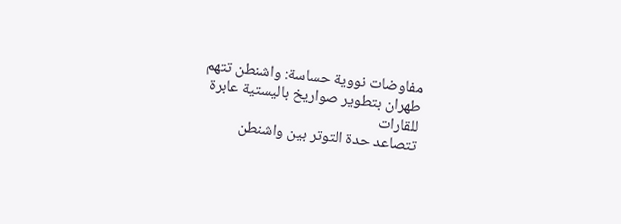مفاوضات نووية حساسة: واشنطن تتهم طهران بتطوير صواريخ باليستية عابرة للقارات
تتصاعد حدة التوتر بين واشنطن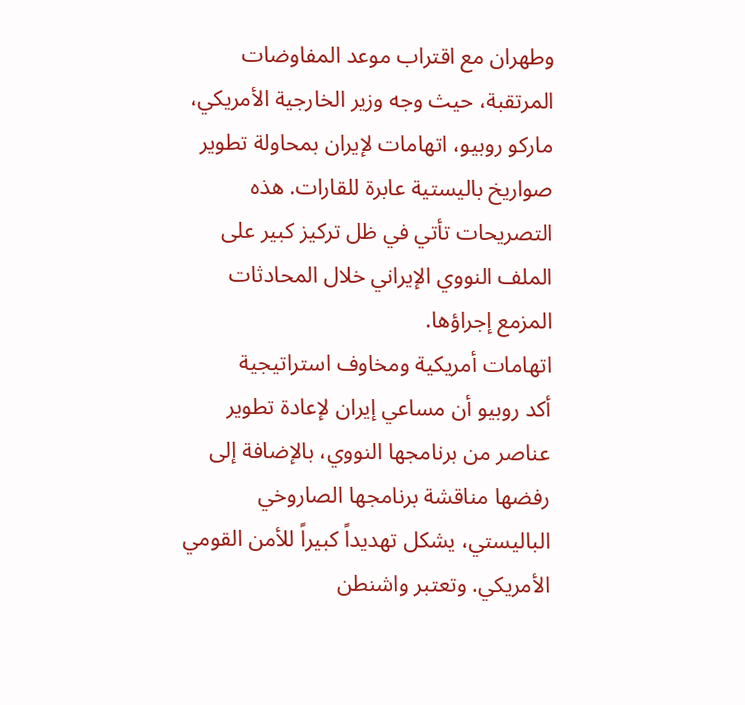وطهران مع اقتراب موعد المفاوضات المرتقبة، حيث وجه وزير الخارجية الأمريكي، ماركو روبيو، اتهامات لإيران بمحاولة تطوير صواريخ باليستية عابرة للقارات. هذه التصريحات تأتي في ظل تركيز كبير على الملف النووي الإيراني خلال المحادثات المزمع إجراؤها.
اتهامات أمريكية ومخاوف استراتيجية
أكد روبيو أن مساعي إيران لإعادة تطوير عناصر من برنامجها النووي، بالإضافة إلى رفضها مناقشة برنامجها الصاروخي الباليستي، يشكل تهديداً كبيراً للأمن القومي الأمريكي. وتعتبر واشنطن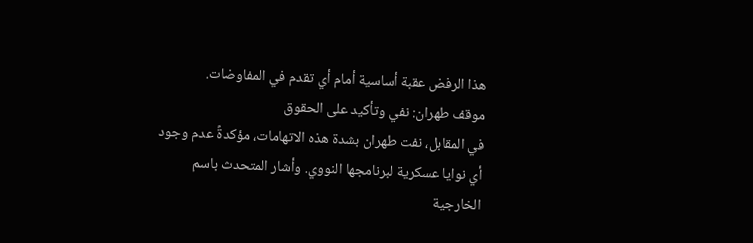هذا الرفض عقبة أساسية أمام أي تقدم في المفاوضات.
موقف طهران: نفي وتأكيد على الحقوق
في المقابل، نفت طهران بشدة هذه الاتهامات، مؤكدةً عدم وجود أي نوايا عسكرية لبرنامجها النووي. وأشار المتحدث باسم الخارجية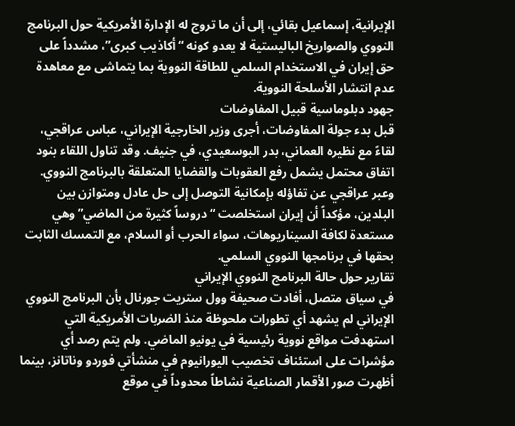الإيرانية، إسماعيل بقائي، إلى أن ما تروج له الإدارة الأمريكية حول البرنامج النووي والصواريخ الباليستية لا يعدو كونه “أكاذيب كبرى”، مشدداً على حق إيران في الاستخدام السلمي للطاقة النووية بما يتماشى مع معاهدة عدم انتشار الأسلحة النووية.
جهود دبلوماسية قبيل المفاوضات
قبل بدء جولة المفاوضات، أجرى وزير الخارجية الإيراني، عباس عراقجي، لقاءً مع نظيره العماني، بدر البوسعيدي، في جنيف. وقد تناول اللقاء بنود اتفاق محتمل يشمل رفع العقوبات والقضايا المتعلقة بالبرنامج النووي. وعبر عراقجي عن تفاؤله بإمكانية التوصل إلى حل عادل ومتوازن بين البلدين، مؤكداً أن إيران استخلصت “دروساً كثيرة من الماضي” وهي مستعدة لكافة السيناريوهات، سواء الحرب أو السلام، مع التمسك الثابت بحقها في برنامجها النووي السلمي.
تقارير حول حالة البرنامج النووي الإيراني
في سياق متصل، أفادت صحيفة وول ستريت جورنال بأن البرنامج النووي الإيراني لم يشهد أي تطورات ملحوظة منذ الضربات الأمريكية التي استهدفت مواقع نووية رئيسية في يونيو الماضي. ولم يتم رصد أي مؤشرات على استئناف تخصيب اليورانيوم في منشأتي فوردو وناتانز، بينما أظهرت صور الأقمار الصناعية نشاطاً محدوداً في موقع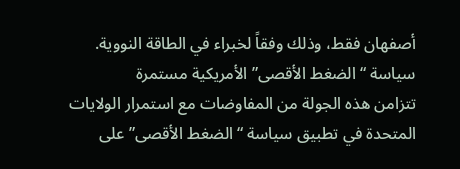أصفهان فقط، وذلك وفقاً لخبراء في الطاقة النووية.
سياسة “الضغط الأقصى” الأمريكية مستمرة
تتزامن هذه الجولة من المفاوضات مع استمرار الولايات المتحدة في تطبيق سياسة “الضغط الأقصى” على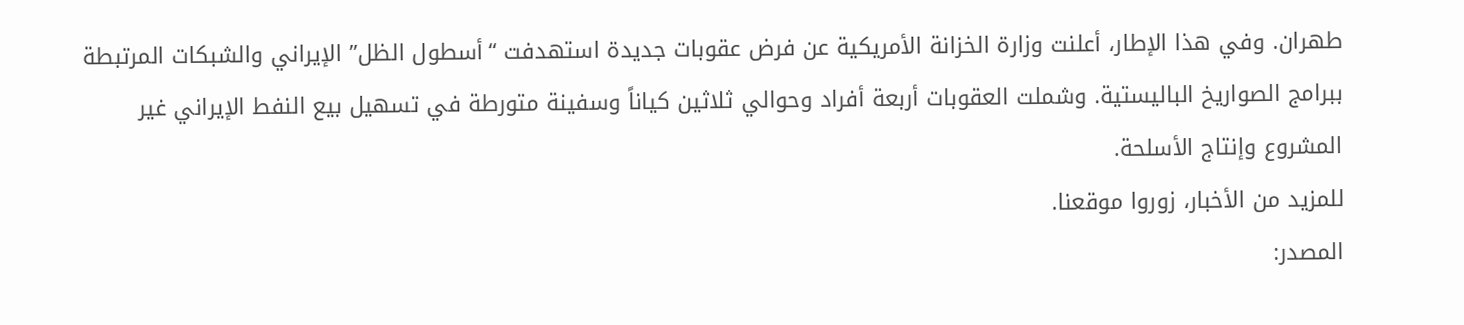طهران. وفي هذا الإطار، أعلنت وزارة الخزانة الأمريكية عن فرض عقوبات جديدة استهدفت “أسطول الظل” الإيراني والشبكات المرتبطة ببرامج الصواريخ الباليستية. وشملت العقوبات أربعة أفراد وحوالي ثلاثين كياناً وسفينة متورطة في تسهيل بيع النفط الإيراني غير المشروع وإنتاج الأسلحة.
للمزيد من الأخبار، زوروا موقعنا.
المصدر: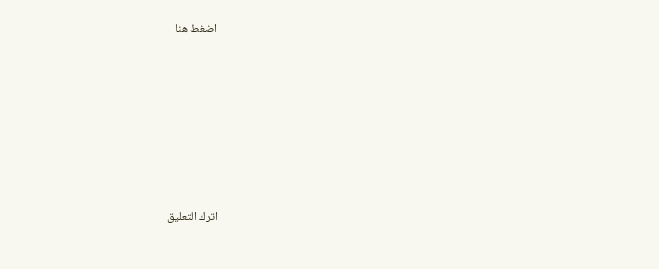اضغط هنا









اترك التعليق